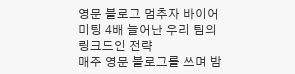영문 블로그 멈추자 바이어 미팅 4배 늘어난 우리 팀의 링크드인 전략
매주 영문 블로그를 쓰며 밤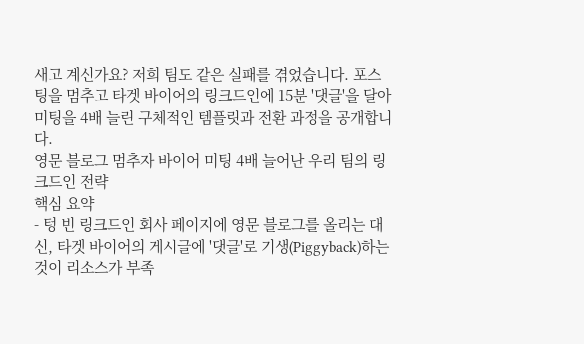새고 계신가요? 저희 팀도 같은 실패를 겪었습니다. 포스팅을 멈추고 타겟 바이어의 링크드인에 15분 '댓글'을 달아 미팅을 4배 늘린 구체적인 템플릿과 전환 과정을 공개합니다.
영문 블로그 멈추자 바이어 미팅 4배 늘어난 우리 팀의 링크드인 전략
핵심 요약
- 텅 빈 링크드인 회사 페이지에 영문 블로그를 올리는 대신, 타겟 바이어의 게시글에 '댓글'로 기생(Piggyback)하는 것이 리소스가 부족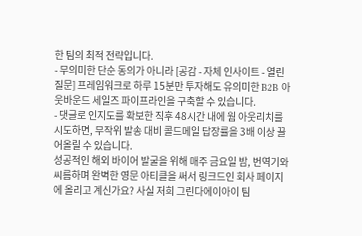한 팀의 최적 전략입니다.
- 무의미한 단순 동의가 아니라 [공감 - 자체 인사이트 - 열린 질문] 프레임워크로 하루 15분만 투자해도 유의미한 B2B 아웃바운드 세일즈 파이프라인을 구축할 수 있습니다.
- 댓글로 인지도를 확보한 직후 48시간 내에 웜 아웃리치를 시도하면, 무작위 발송 대비 콜드메일 답장률을 3배 이상 끌어올릴 수 있습니다.
성공적인 해외 바이어 발굴을 위해 매주 금요일 밤, 번역기와 씨름하며 완벽한 영문 아티클을 써서 링크드인 회사 페이지에 올리고 계신가요? 사실 저희 그린다에이아이 팀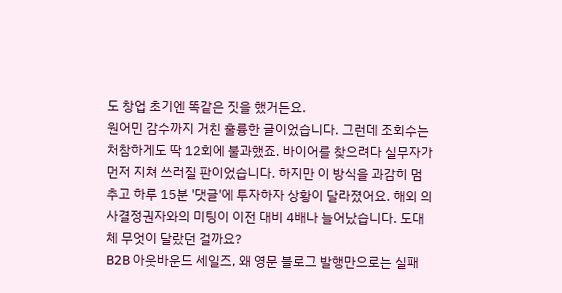도 창업 초기엔 똑같은 짓을 했거든요.
원어민 감수까지 거친 훌륭한 글이었습니다. 그런데 조회수는 처참하게도 딱 12회에 불과했죠. 바이어를 찾으려다 실무자가 먼저 지쳐 쓰러질 판이었습니다. 하지만 이 방식을 과감히 멈추고 하루 15분 '댓글'에 투자하자 상황이 달라졌어요. 해외 의사결정권자와의 미팅이 이전 대비 4배나 늘어났습니다. 도대체 무엇이 달랐던 걸까요?
B2B 아웃바운드 세일즈, 왜 영문 블로그 발행만으로는 실패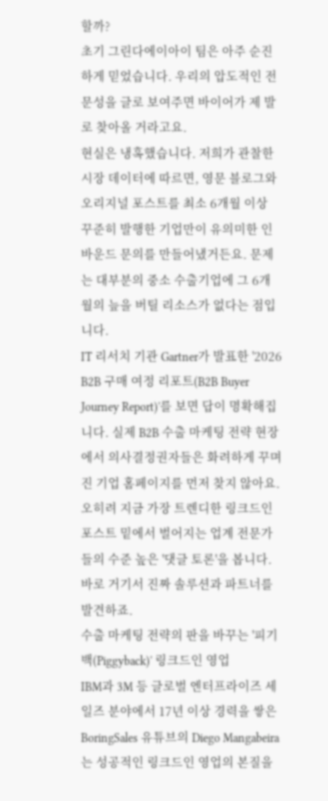할까?
초기 그린다에이아이 팀은 아주 순진하게 믿었습니다. 우리의 압도적인 전문성을 글로 보여주면 바이어가 제 발로 찾아올 거라고요.
현실은 냉혹했습니다. 저희가 관찰한 시장 데이터에 따르면, 영문 블로그와 오리지널 포스트를 최소 6개월 이상 꾸준히 발행한 기업만이 유의미한 인바운드 문의를 만들어냈거든요. 문제는 대부분의 중소 수출기업에 그 6개월의 늪을 버틸 리소스가 없다는 점입니다.
IT 리서치 기관 Gartner가 발표한 '2026 B2B 구매 여정 리포트(B2B Buyer Journey Report)'를 보면 답이 명확해집니다. 실제 B2B 수출 마케팅 전략 현장에서 의사결정권자들은 화려하게 꾸며진 기업 홈페이지를 먼저 찾지 않아요. 오히려 지금 가장 트렌디한 링크드인 포스트 밑에서 벌어지는 업계 전문가들의 수준 높은 '댓글 토론'을 봅니다. 바로 거기서 진짜 솔루션과 파트너를 발견하죠.
수출 마케팅 전략의 판을 바꾸는 '피기백(Piggyback)' 링크드인 영업
IBM과 3M 등 글로벌 엔터프라이즈 세일즈 분야에서 17년 이상 경력을 쌓은 BoringSales 유튜브의 Diego Mangabeira는 성공적인 링크드인 영업의 본질을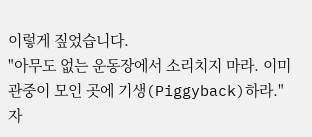이렇게 짚었습니다.
"아무도 없는 운동장에서 소리치지 마라. 이미 관중이 모인 곳에 기생(Piggyback)하라."
자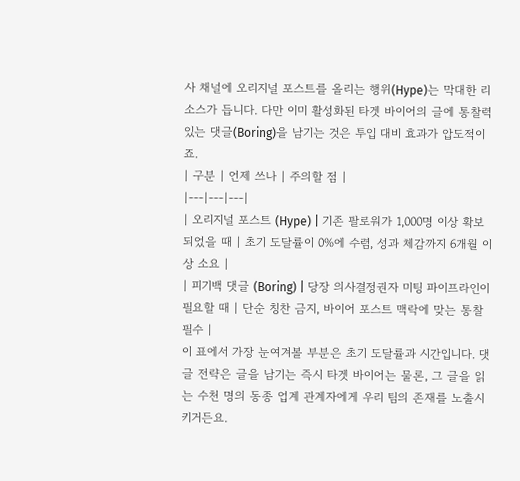사 채널에 오리지널 포스트를 올리는 행위(Hype)는 막대한 리소스가 듭니다. 다만 이미 활성화된 타겟 바이어의 글에 통찰력 있는 댓글(Boring)을 남기는 것은 투입 대비 효과가 압도적이죠.
| 구분 | 언제 쓰나 | 주의할 점 |
|---|---|---|
| 오리지널 포스트 (Hype) | 기존 팔로워가 1,000명 이상 확보되었을 때 | 초기 도달률이 0%에 수렴, 성과 체감까지 6개월 이상 소요 |
| 피기백 댓글 (Boring) | 당장 의사결정권자 미팅 파이프라인이 필요할 때 | 단순 칭찬 금지, 바이어 포스트 맥락에 맞는 통찰 필수 |
이 표에서 가장 눈여겨볼 부분은 초기 도달률과 시간입니다. 댓글 전략은 글을 남기는 즉시 타겟 바이어는 물론, 그 글을 읽는 수천 명의 동종 업계 관계자에게 우리 팀의 존재를 노출시키거든요.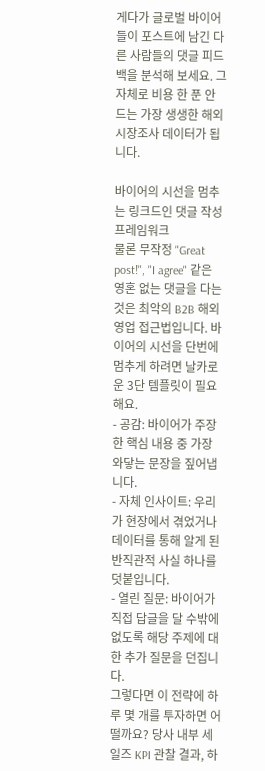게다가 글로벌 바이어들이 포스트에 남긴 다른 사람들의 댓글 피드백을 분석해 보세요. 그 자체로 비용 한 푼 안 드는 가장 생생한 해외 시장조사 데이터가 됩니다.

바이어의 시선을 멈추는 링크드인 댓글 작성 프레임워크
물론 무작정 "Great post!", "I agree" 같은 영혼 없는 댓글을 다는 것은 최악의 B2B 해외영업 접근법입니다. 바이어의 시선을 단번에 멈추게 하려면 날카로운 3단 템플릿이 필요해요.
- 공감: 바이어가 주장한 핵심 내용 중 가장 와닿는 문장을 짚어냅니다.
- 자체 인사이트: 우리가 현장에서 겪었거나 데이터를 통해 알게 된 반직관적 사실 하나를 덧붙입니다.
- 열린 질문: 바이어가 직접 답글을 달 수밖에 없도록 해당 주제에 대한 추가 질문을 던집니다.
그렇다면 이 전략에 하루 몇 개를 투자하면 어떨까요? 당사 내부 세일즈 KPI 관찰 결과, 하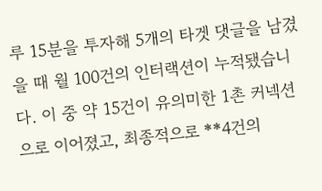루 15분을 투자해 5개의 타겟 댓글을 남겼을 때 월 100건의 인터랙션이 누적됐습니다. 이 중 약 15건이 유의미한 1촌 커넥션으로 이어졌고, 최종적으로 **4건의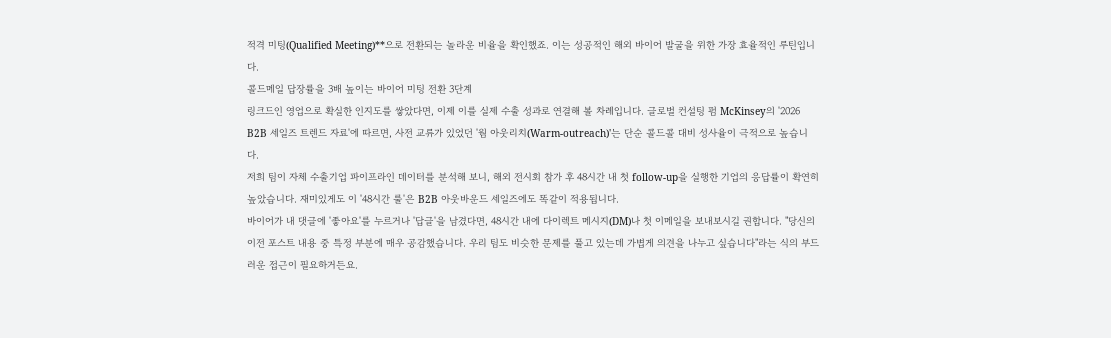적격 미팅(Qualified Meeting)**으로 전환되는 놀라운 비율을 확인했죠. 이는 성공적인 해외 바이어 발굴을 위한 가장 효율적인 루틴입니다.
콜드메일 답장률을 3배 높이는 바이어 미팅 전환 3단계
링크드인 영업으로 확실한 인지도를 쌓았다면, 이제 이를 실제 수출 성과로 연결해 볼 차례입니다. 글로벌 컨설팅 펌 McKinsey의 '2026 B2B 세일즈 트렌드 자료'에 따르면, 사전 교류가 있었던 '웜 아웃리치(Warm-outreach)'는 단순 콜드콜 대비 성사율이 극적으로 높습니다.
저희 팀이 자체 수출기업 파이프라인 데이터를 분석해 보니, 해외 전시회 참가 후 48시간 내 첫 follow-up을 실행한 기업의 응답률이 확연히 높았습니다. 재미있게도 이 '48시간 룰'은 B2B 아웃바운드 세일즈에도 똑같이 적용됩니다.
바이어가 내 댓글에 '좋아요'를 누르거나 '답글'을 남겼다면, 48시간 내에 다이렉트 메시지(DM)나 첫 이메일을 보내보시길 권합니다. "당신의 이전 포스트 내용 중 특정 부분에 매우 공감했습니다. 우리 팀도 비슷한 문제를 풀고 있는데 가볍게 의견을 나누고 싶습니다"라는 식의 부드러운 접근이 필요하거든요.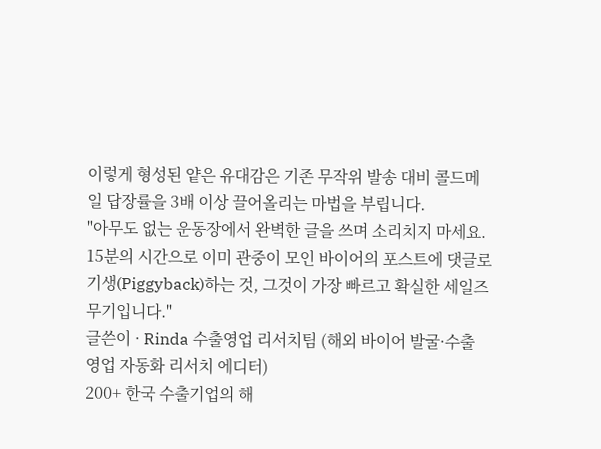이렇게 형성된 얕은 유대감은 기존 무작위 발송 대비 콜드메일 답장률을 3배 이상 끌어올리는 마법을 부립니다.
"아무도 없는 운동장에서 완벽한 글을 쓰며 소리치지 마세요. 15분의 시간으로 이미 관중이 모인 바이어의 포스트에 댓글로 기생(Piggyback)하는 것, 그것이 가장 빠르고 확실한 세일즈 무기입니다."
글쓴이 · Rinda 수출영업 리서치팀 (해외 바이어 발굴·수출 영업 자동화 리서치 에디터)
200+ 한국 수출기업의 해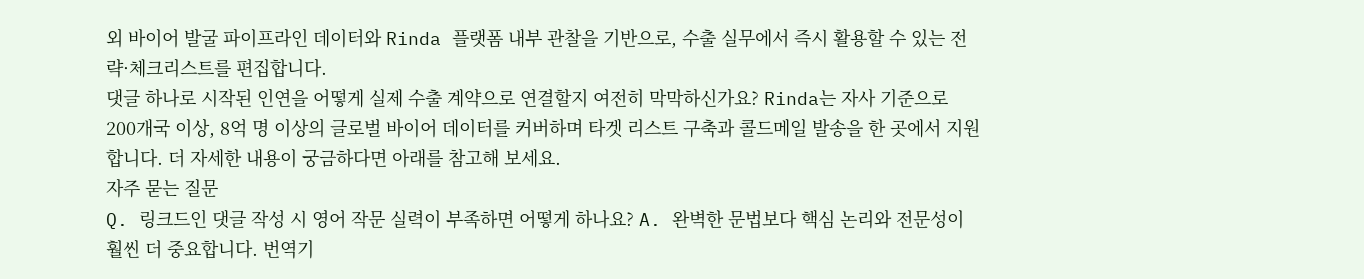외 바이어 발굴 파이프라인 데이터와 Rinda 플랫폼 내부 관찰을 기반으로, 수출 실무에서 즉시 활용할 수 있는 전략·체크리스트를 편집합니다.
댓글 하나로 시작된 인연을 어떻게 실제 수출 계약으로 연결할지 여전히 막막하신가요? Rinda는 자사 기준으로 200개국 이상, 8억 명 이상의 글로벌 바이어 데이터를 커버하며 타겟 리스트 구축과 콜드메일 발송을 한 곳에서 지원합니다. 더 자세한 내용이 궁금하다면 아래를 참고해 보세요.
자주 묻는 질문
Q. 링크드인 댓글 작성 시 영어 작문 실력이 부족하면 어떻게 하나요? A. 완벽한 문법보다 핵심 논리와 전문성이 훨씬 더 중요합니다. 번역기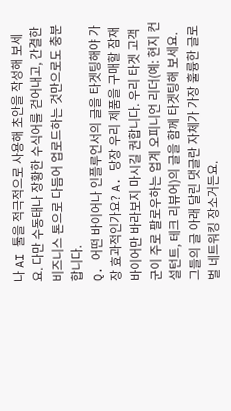나 AI 툴을 적극적으로 사용해 초안을 작성해 보세요. 다만 수동태나 장황한 수식어를 걷어내고, 간결한 비즈니스 톤으로 다듬어 업로드하는 것만으로도 충분합니다.
Q. 어떤 바이어나 인플루언서의 글을 타겟팅해야 가장 효과적인가요? A. 당장 우리 제품을 구매할 잠재 바이어만 바라보지 마시길 권합니다. 우리 타겟 고객군이 주로 팔로우하는 업계 오피니언 리더(예: 현지 컨설턴트, 테크 리뷰어)의 글을 함께 타겟팅해 보세요. 그들의 글 아래 달린 댓글란 자체가 가장 훌륭한 글로벌 네트워킹 장소거든요.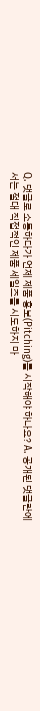Q. 댓글로 소통하다가 언제 제품 홍보(Pitching)를 시작해야 하나요? A. 공개된 댓글란에서는 절대 직접적인 제품 세일즈를 시도하지 마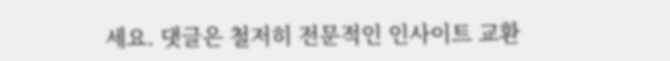세요. 댓글은 철저히 전문적인 인사이트 교환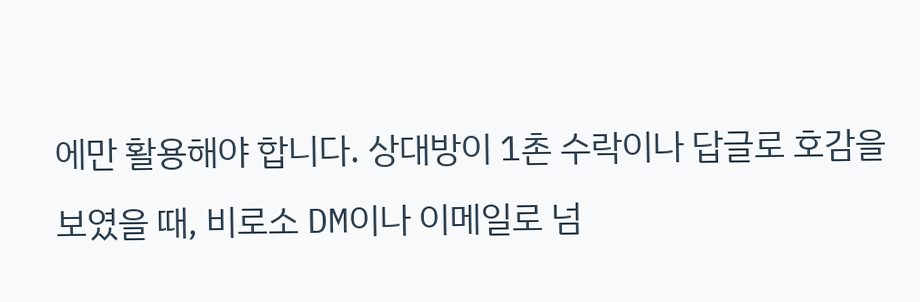에만 활용해야 합니다. 상대방이 1촌 수락이나 답글로 호감을 보였을 때, 비로소 DM이나 이메일로 넘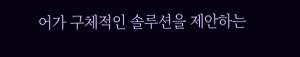어가 구체적인 솔루션을 제안하는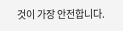것이 가장 안전합니다.